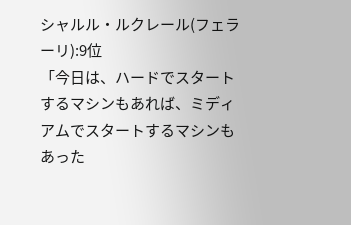シャルル・ルクレール(フェラーリ):9位
「今日は、ハードでスタートするマシンもあれば、ミディアムでスタートするマシンもあった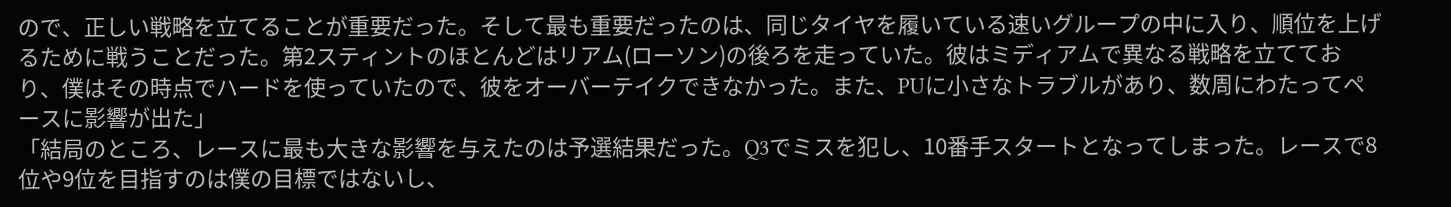ので、正しい戦略を立てることが重要だった。そして最も重要だったのは、同じタイヤを履いている速いグループの中に入り、順位を上げるために戦うことだった。第2スティントのほとんどはリアム(ローソン)の後ろを走っていた。彼はミディアムで異なる戦略を立てており、僕はその時点でハードを使っていたので、彼をオーバーテイクできなかった。また、PUに小さなトラブルがあり、数周にわたってペースに影響が出た」
「結局のところ、レースに最も大きな影響を与えたのは予選結果だった。Q3でミスを犯し、10番手スタートとなってしまった。レースで8位や9位を目指すのは僕の目標ではないし、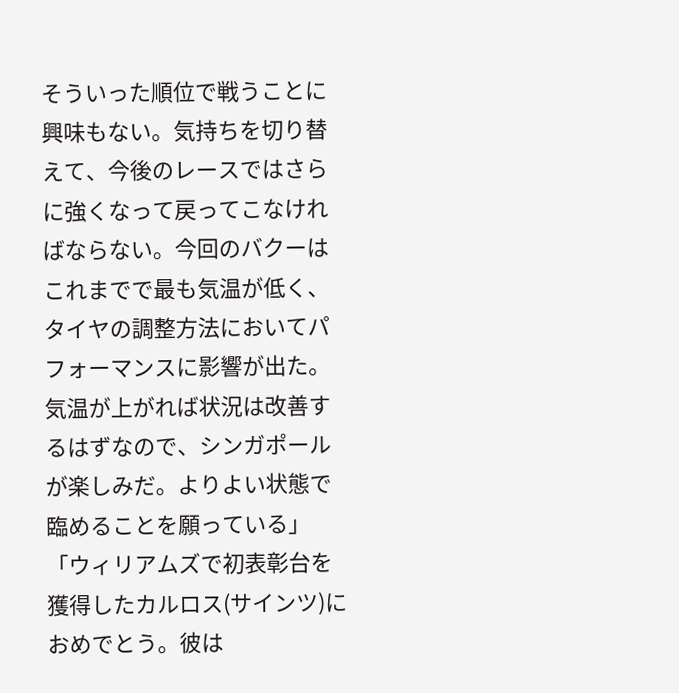そういった順位で戦うことに興味もない。気持ちを切り替えて、今後のレースではさらに強くなって戻ってこなければならない。今回のバクーはこれまでで最も気温が低く、タイヤの調整方法においてパフォーマンスに影響が出た。気温が上がれば状況は改善するはずなので、シンガポールが楽しみだ。よりよい状態で臨めることを願っている」
「ウィリアムズで初表彰台を獲得したカルロス(サインツ)におめでとう。彼は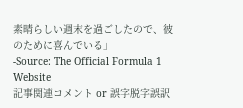素晴らしい週末を過ごしたので、彼のために喜んでいる」
-Source: The Official Formula 1 Website
記事関連コメント or 誤字脱字誤訳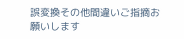誤変換その他間違いご指摘お願いします